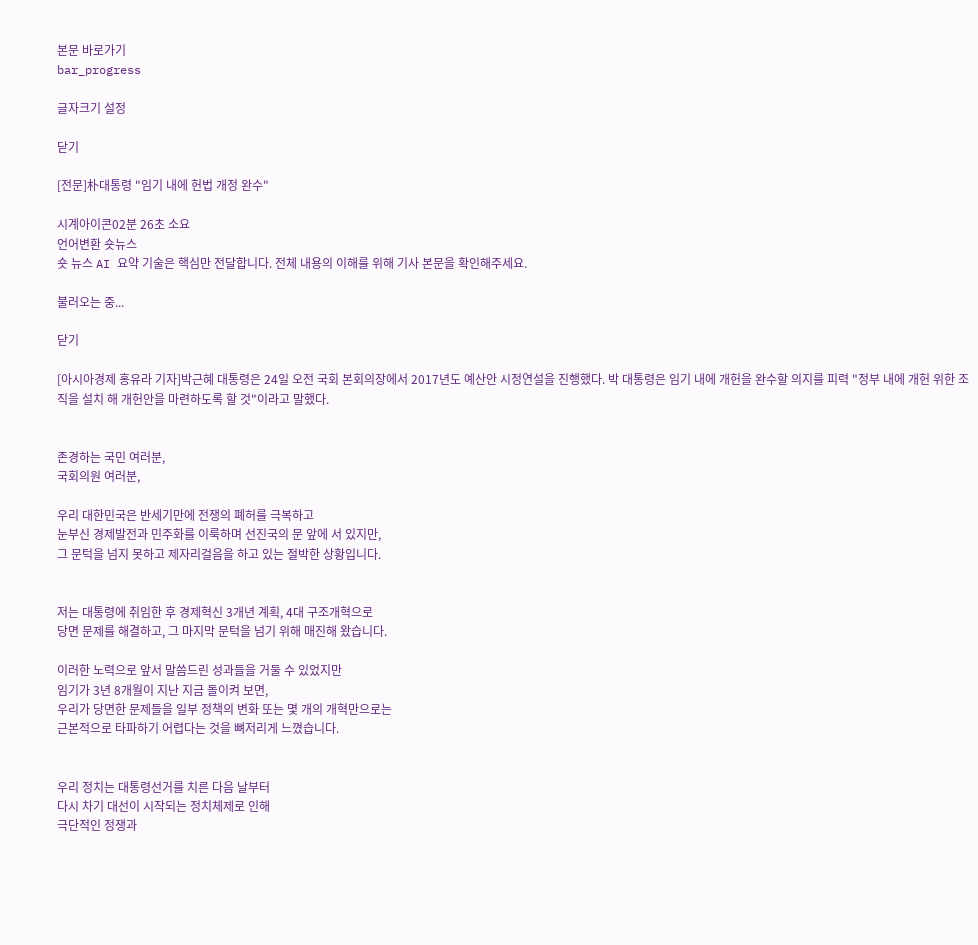본문 바로가기
bar_progress

글자크기 설정

닫기

[전문]朴대통령 "임기 내에 헌법 개정 완수"

시계아이콘02분 26초 소요
언어변환 숏뉴스
숏 뉴스 AI 요약 기술은 핵심만 전달합니다. 전체 내용의 이해를 위해 기사 본문을 확인해주세요.

불러오는 중...

닫기

[아시아경제 홍유라 기자]박근혜 대통령은 24일 오전 국회 본회의장에서 2017년도 예산안 시정연설을 진행했다. 박 대통령은 임기 내에 개헌을 완수할 의지를 피력 "정부 내에 개헌 위한 조직을 설치 해 개헌안을 마련하도록 할 것"이라고 말했다.


존경하는 국민 여러분,
국회의원 여러분,

우리 대한민국은 반세기만에 전쟁의 폐허를 극복하고
눈부신 경제발전과 민주화를 이룩하며 선진국의 문 앞에 서 있지만,
그 문턱을 넘지 못하고 제자리걸음을 하고 있는 절박한 상황입니다.


저는 대통령에 취임한 후 경제혁신 3개년 계획, 4대 구조개혁으로
당면 문제를 해결하고, 그 마지막 문턱을 넘기 위해 매진해 왔습니다.

이러한 노력으로 앞서 말씀드린 성과들을 거둘 수 있었지만
임기가 3년 8개월이 지난 지금 돌이켜 보면,
우리가 당면한 문제들을 일부 정책의 변화 또는 몇 개의 개혁만으로는
근본적으로 타파하기 어렵다는 것을 뼈저리게 느꼈습니다.


우리 정치는 대통령선거를 치른 다음 날부터
다시 차기 대선이 시작되는 정치체제로 인해
극단적인 정쟁과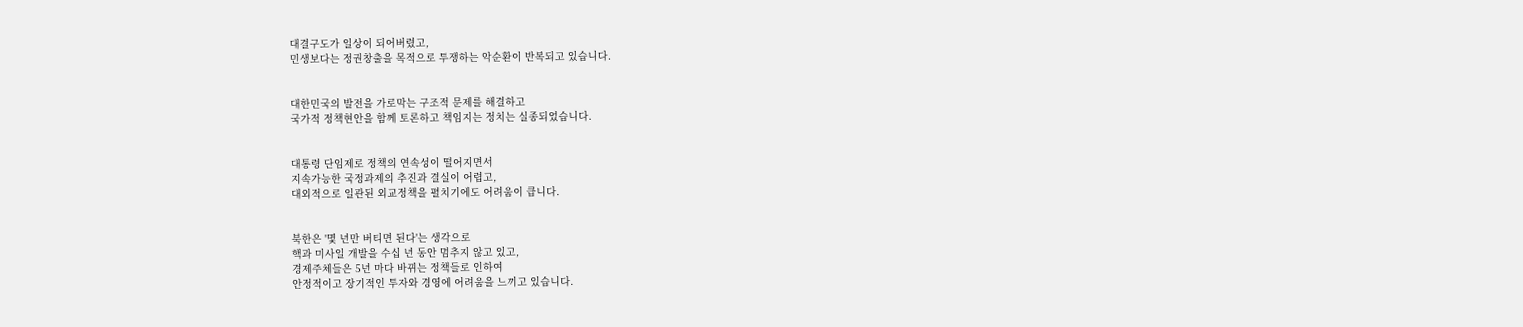대결구도가 일상이 되어버렸고,
민생보다는 정권창출을 목적으로 투쟁하는 악순환이 반복되고 있습니다.


대한민국의 발전을 가로막는 구조적 문제를 해결하고
국가적 정책현안을 함께 토론하고 책임지는 정치는 실종되었습니다.


대통령 단임제로 정책의 연속성이 떨어지면서
지속가능한 국정과제의 추진과 결실이 어렵고,
대외적으로 일관된 외교정책을 펼치기에도 어려움이 큽니다.


북한은 '몇 년만 버티면 된다'는 생각으로
핵과 미사일 개발을 수십 년 동안 멈추지 않고 있고,
경제주체들은 5년 마다 바뀌는 정책들로 인하여
안정적이고 장기적인 투자와 경영에 어려움을 느끼고 있습니다.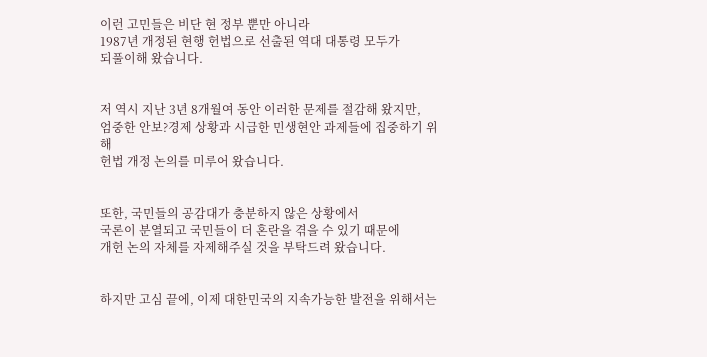이런 고민들은 비단 현 정부 뿐만 아니라
1987년 개정된 현행 헌법으로 선출된 역대 대통령 모두가
되풀이해 왔습니다.


저 역시 지난 3년 8개월여 동안 이러한 문제를 절감해 왔지만,
엄중한 안보?경제 상황과 시급한 민생현안 과제들에 집중하기 위해
헌법 개정 논의를 미루어 왔습니다.


또한, 국민들의 공감대가 충분하지 않은 상황에서
국론이 분열되고 국민들이 더 혼란을 겪을 수 있기 때문에
개헌 논의 자체를 자제해주실 것을 부탁드려 왔습니다.


하지만 고심 끝에, 이제 대한민국의 지속가능한 발전을 위해서는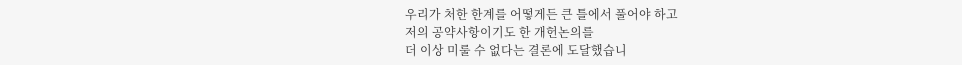우리가 처한 한계를 어떻게든 큰 틀에서 풀어야 하고
저의 공약사항이기도 한 개헌논의를
더 이상 미룰 수 없다는 결론에 도달했습니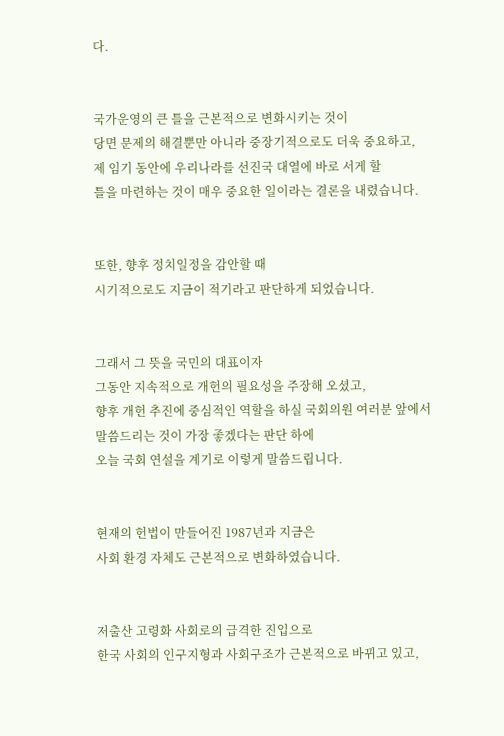다.


국가운영의 큰 틀을 근본적으로 변화시키는 것이
당면 문제의 해결뿐만 아니라 중장기적으로도 더욱 중요하고,
제 임기 동안에 우리나라를 선진국 대열에 바로 서게 할
틀을 마련하는 것이 매우 중요한 일이라는 결론을 내렸습니다.


또한, 향후 정치일정을 감안할 때
시기적으로도 지금이 적기라고 판단하게 되었습니다.


그래서 그 뜻을 국민의 대표이자
그동안 지속적으로 개헌의 필요성을 주장해 오셨고,
향후 개헌 추진에 중심적인 역할을 하실 국회의원 여러분 앞에서
말씀드리는 것이 가장 좋겠다는 판단 하에
오늘 국회 연설을 계기로 이렇게 말씀드립니다.


현재의 헌법이 만들어진 1987년과 지금은
사회 환경 자체도 근본적으로 변화하였습니다.


저출산 고령화 사회로의 급격한 진입으로
한국 사회의 인구지형과 사회구조가 근본적으로 바뀌고 있고,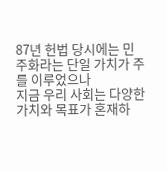87년 헌법 당시에는 민주화라는 단일 가치가 주를 이루었으나
지금 우리 사회는 다양한 가치와 목표가 혼재하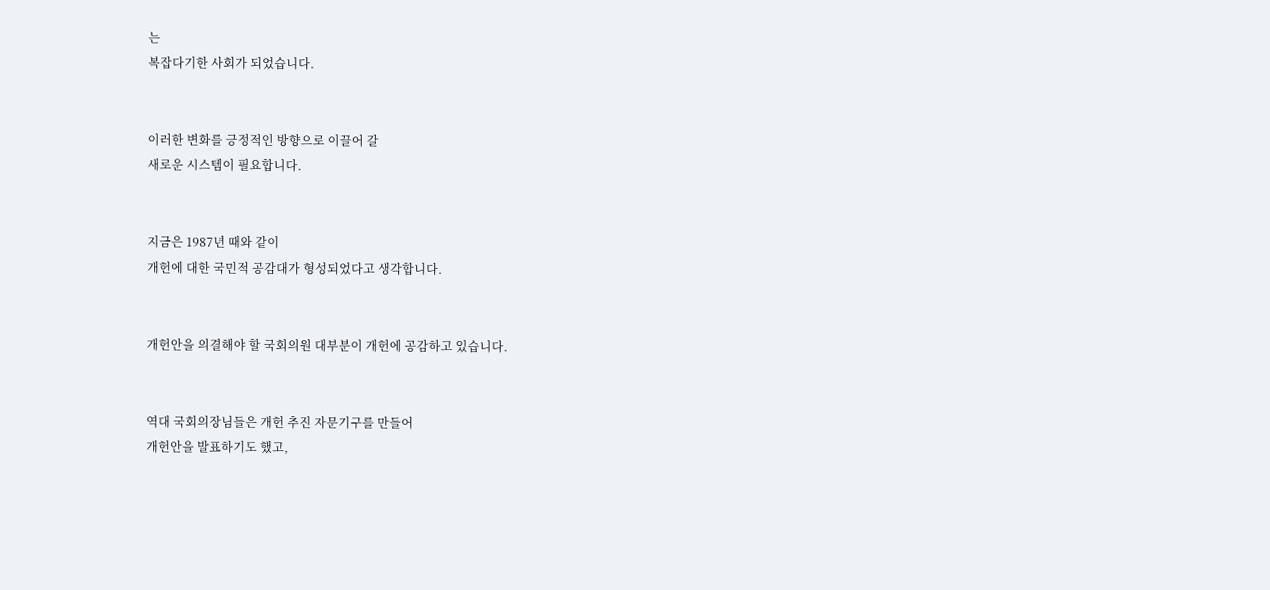는
복잡다기한 사회가 되었습니다.


이러한 변화를 긍정적인 방향으로 이끌어 갈
새로운 시스템이 필요합니다.


지금은 1987년 때와 같이
개헌에 대한 국민적 공감대가 형성되었다고 생각합니다.


개헌안을 의결해야 할 국회의원 대부분이 개헌에 공감하고 있습니다.


역대 국회의장님들은 개헌 추진 자문기구를 만들어
개헌안을 발표하기도 했고,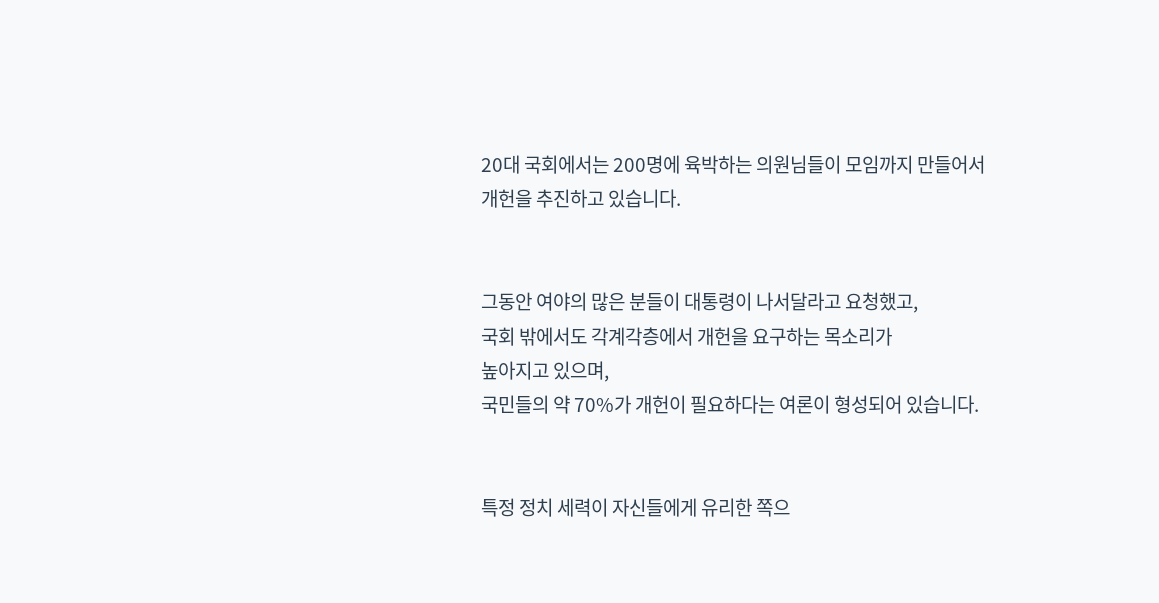20대 국회에서는 200명에 육박하는 의원님들이 모임까지 만들어서
개헌을 추진하고 있습니다.


그동안 여야의 많은 분들이 대통령이 나서달라고 요청했고,
국회 밖에서도 각계각층에서 개헌을 요구하는 목소리가
높아지고 있으며,
국민들의 약 70%가 개헌이 필요하다는 여론이 형성되어 있습니다.


특정 정치 세력이 자신들에게 유리한 쪽으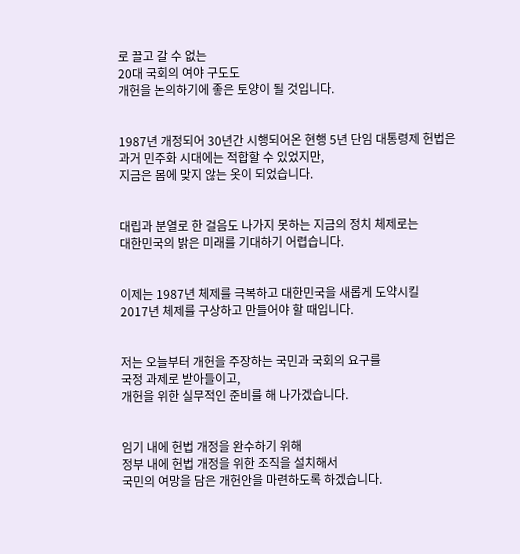로 끌고 갈 수 없는
20대 국회의 여야 구도도
개헌을 논의하기에 좋은 토양이 될 것입니다.


1987년 개정되어 30년간 시행되어온 현행 5년 단임 대통령제 헌법은
과거 민주화 시대에는 적합할 수 있었지만,
지금은 몸에 맞지 않는 옷이 되었습니다.


대립과 분열로 한 걸음도 나가지 못하는 지금의 정치 체제로는
대한민국의 밝은 미래를 기대하기 어렵습니다.


이제는 1987년 체제를 극복하고 대한민국을 새롭게 도약시킬
2017년 체제를 구상하고 만들어야 할 때입니다.


저는 오늘부터 개헌을 주장하는 국민과 국회의 요구를
국정 과제로 받아들이고,
개헌을 위한 실무적인 준비를 해 나가겠습니다.


임기 내에 헌법 개정을 완수하기 위해
정부 내에 헌법 개정을 위한 조직을 설치해서
국민의 여망을 담은 개헌안을 마련하도록 하겠습니다.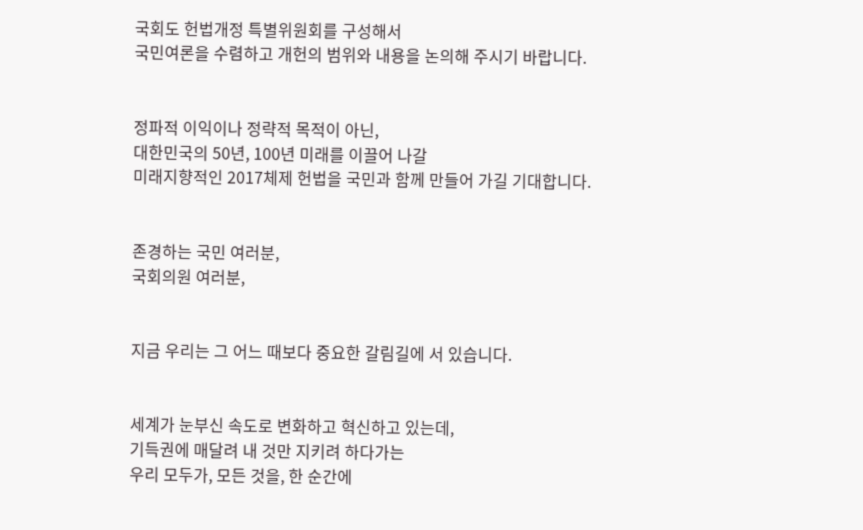국회도 헌법개정 특별위원회를 구성해서
국민여론을 수렴하고 개헌의 범위와 내용을 논의해 주시기 바랍니다.


정파적 이익이나 정략적 목적이 아닌,
대한민국의 50년, 100년 미래를 이끌어 나갈
미래지향적인 2017체제 헌법을 국민과 함께 만들어 가길 기대합니다.


존경하는 국민 여러분,
국회의원 여러분,


지금 우리는 그 어느 때보다 중요한 갈림길에 서 있습니다.


세계가 눈부신 속도로 변화하고 혁신하고 있는데,
기득권에 매달려 내 것만 지키려 하다가는
우리 모두가, 모든 것을, 한 순간에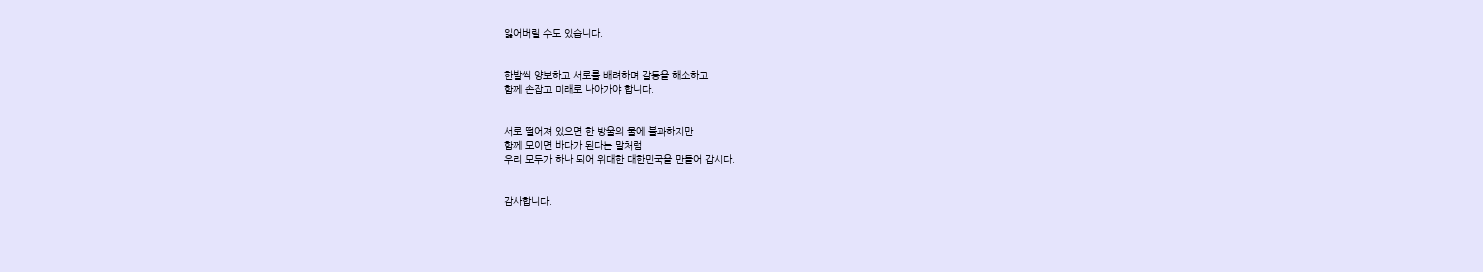잃어버릴 수도 있습니다.


한발씩 양보하고 서로를 배려하며 갈등을 해소하고
함께 손잡고 미래로 나아가야 합니다.


서로 떨어져 있으면 한 방울의 물에 불과하지만
함께 모이면 바다가 된다는 말처럼
우리 모두가 하나 되어 위대한 대한민국을 만들어 갑시다.


감사합니다.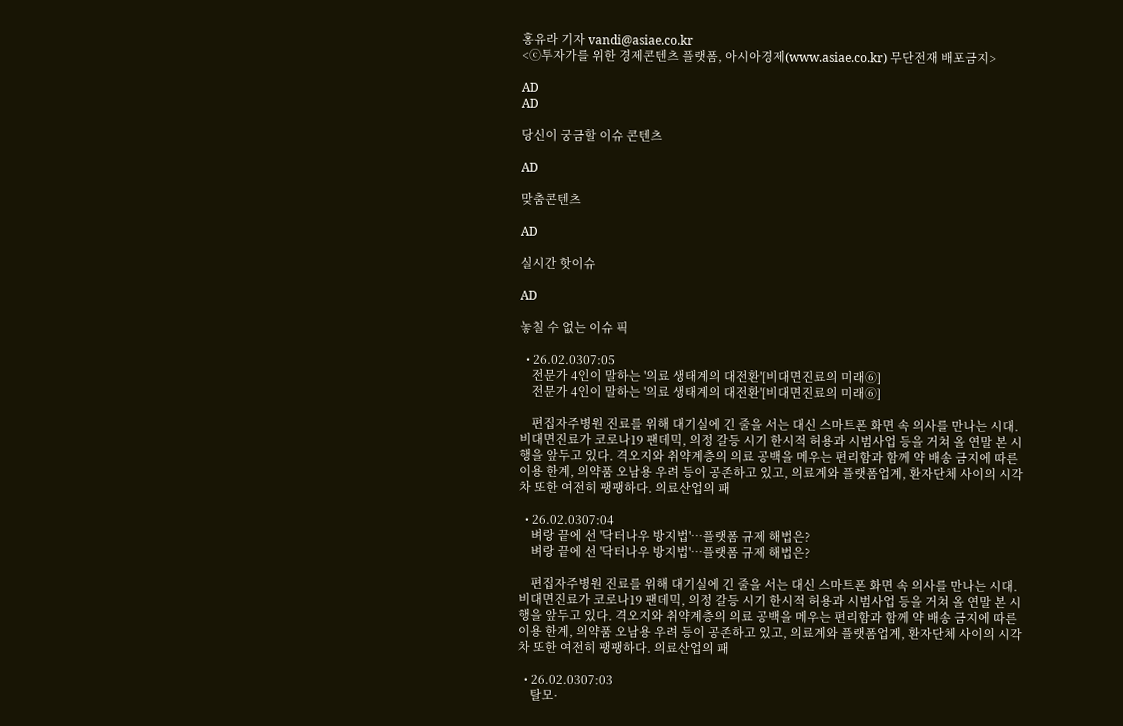홍유라 기자 vandi@asiae.co.kr
<ⓒ투자가를 위한 경제콘텐츠 플랫폼, 아시아경제(www.asiae.co.kr) 무단전재 배포금지>

AD
AD

당신이 궁금할 이슈 콘텐츠

AD

맞춤콘텐츠

AD

실시간 핫이슈

AD

놓칠 수 없는 이슈 픽

  • 26.02.0307:05
    전문가 4인이 말하는 '의료 생태계의 대전환'[비대면진료의 미래⑥]
    전문가 4인이 말하는 '의료 생태계의 대전환'[비대면진료의 미래⑥]

    편집자주병원 진료를 위해 대기실에 긴 줄을 서는 대신 스마트폰 화면 속 의사를 만나는 시대. 비대면진료가 코로나19 팬데믹, 의정 갈등 시기 한시적 허용과 시범사업 등을 거쳐 올 연말 본 시행을 앞두고 있다. 격오지와 취약계층의 의료 공백을 메우는 편리함과 함께 약 배송 금지에 따른 이용 한계, 의약품 오남용 우려 등이 공존하고 있고, 의료계와 플랫폼업계, 환자단체 사이의 시각차 또한 여전히 팽팽하다. 의료산업의 패

  • 26.02.0307:04
    벼랑 끝에 선 '닥터나우 방지법'…플랫폼 규제 해법은?
    벼랑 끝에 선 '닥터나우 방지법'…플랫폼 규제 해법은?

    편집자주병원 진료를 위해 대기실에 긴 줄을 서는 대신 스마트폰 화면 속 의사를 만나는 시대. 비대면진료가 코로나19 팬데믹, 의정 갈등 시기 한시적 허용과 시범사업 등을 거쳐 올 연말 본 시행을 앞두고 있다. 격오지와 취약계층의 의료 공백을 메우는 편리함과 함께 약 배송 금지에 따른 이용 한계, 의약품 오남용 우려 등이 공존하고 있고, 의료계와 플랫폼업계, 환자단체 사이의 시각차 또한 여전히 팽팽하다. 의료산업의 패

  • 26.02.0307:03
    탈모·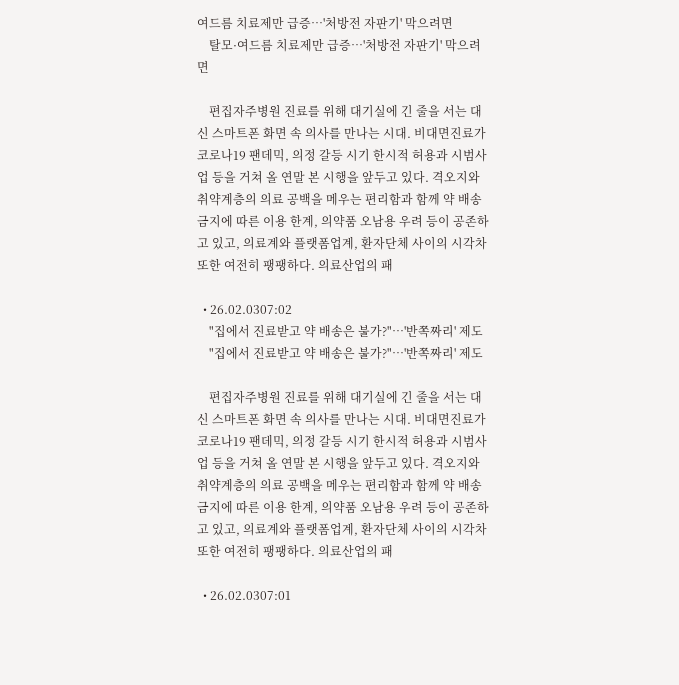여드름 치료제만 급증…'처방전 자판기' 막으려면
    탈모·여드름 치료제만 급증…'처방전 자판기' 막으려면

    편집자주병원 진료를 위해 대기실에 긴 줄을 서는 대신 스마트폰 화면 속 의사를 만나는 시대. 비대면진료가 코로나19 팬데믹, 의정 갈등 시기 한시적 허용과 시범사업 등을 거쳐 올 연말 본 시행을 앞두고 있다. 격오지와 취약계층의 의료 공백을 메우는 편리함과 함께 약 배송 금지에 따른 이용 한계, 의약품 오남용 우려 등이 공존하고 있고, 의료계와 플랫폼업계, 환자단체 사이의 시각차 또한 여전히 팽팽하다. 의료산업의 패

  • 26.02.0307:02
    "집에서 진료받고 약 배송은 불가?"…'반쪽짜리' 제도
    "집에서 진료받고 약 배송은 불가?"…'반쪽짜리' 제도

    편집자주병원 진료를 위해 대기실에 긴 줄을 서는 대신 스마트폰 화면 속 의사를 만나는 시대. 비대면진료가 코로나19 팬데믹, 의정 갈등 시기 한시적 허용과 시범사업 등을 거쳐 올 연말 본 시행을 앞두고 있다. 격오지와 취약계층의 의료 공백을 메우는 편리함과 함께 약 배송 금지에 따른 이용 한계, 의약품 오남용 우려 등이 공존하고 있고, 의료계와 플랫폼업계, 환자단체 사이의 시각차 또한 여전히 팽팽하다. 의료산업의 패

  • 26.02.0307:01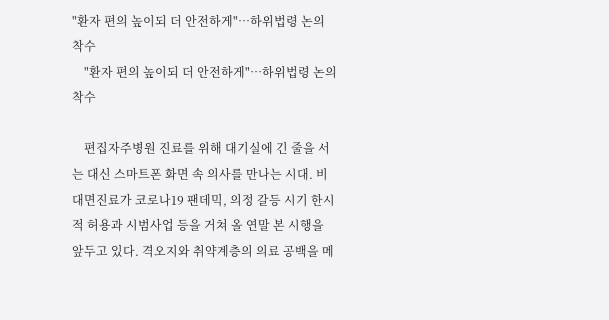"환자 편의 높이되 더 안전하게"…하위법령 논의 착수
    "환자 편의 높이되 더 안전하게"…하위법령 논의 착수

    편집자주병원 진료를 위해 대기실에 긴 줄을 서는 대신 스마트폰 화면 속 의사를 만나는 시대. 비대면진료가 코로나19 팬데믹, 의정 갈등 시기 한시적 허용과 시범사업 등을 거쳐 올 연말 본 시행을 앞두고 있다. 격오지와 취약계층의 의료 공백을 메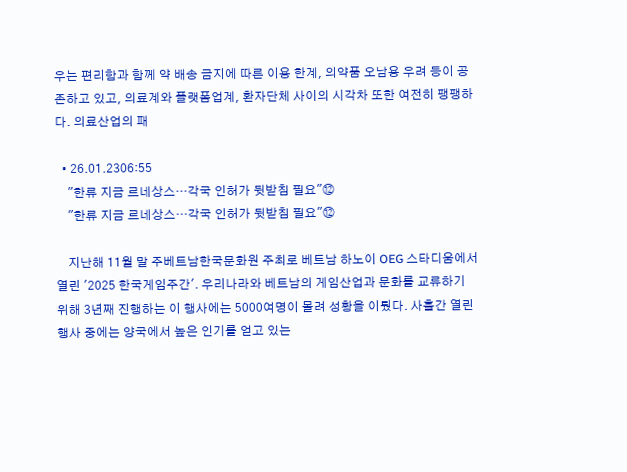우는 편리함과 함께 약 배송 금지에 따른 이용 한계, 의약품 오남용 우려 등이 공존하고 있고, 의료계와 플랫폼업계, 환자단체 사이의 시각차 또한 여전히 팽팽하다. 의료산업의 패

  • 26.01.2306:55
    "한류 지금 르네상스…각국 인허가 뒷받침 필요"⑫
    "한류 지금 르네상스…각국 인허가 뒷받침 필요"⑫

    지난해 11월 말 주베트남한국문화원 주최로 베트남 하노이 OEG 스타디움에서 열린 '2025 한국게임주간'. 우리나라와 베트남의 게임산업과 문화를 교류하기 위해 3년째 진행하는 이 행사에는 5000여명이 몰려 성황을 이뤘다. 사흘간 열린 행사 중에는 양국에서 높은 인기를 얻고 있는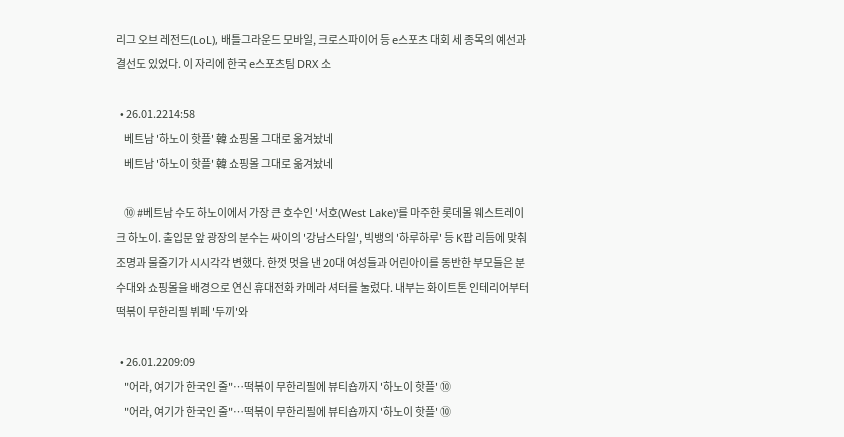리그 오브 레전드(LoL), 배틀그라운드 모바일, 크로스파이어 등 e스포츠 대회 세 종목의 예선과 결선도 있었다. 이 자리에 한국 e스포츠팀 DRX 소

  • 26.01.2214:58
    베트남 '하노이 핫플' 韓 쇼핑몰 그대로 옮겨놨네
    베트남 '하노이 핫플' 韓 쇼핑몰 그대로 옮겨놨네

    ⑩ #베트남 수도 하노이에서 가장 큰 호수인 '서호(West Lake)'를 마주한 롯데몰 웨스트레이크 하노이. 출입문 앞 광장의 분수는 싸이의 '강남스타일', 빅뱅의 '하루하루' 등 K팝 리듬에 맞춰 조명과 물줄기가 시시각각 변했다. 한껏 멋을 낸 20대 여성들과 어린아이를 동반한 부모들은 분수대와 쇼핑몰을 배경으로 연신 휴대전화 카메라 셔터를 눌렀다. 내부는 화이트톤 인테리어부터 떡볶이 무한리필 뷔페 '두끼'와

  • 26.01.2209:09
    "어라, 여기가 한국인 줄"…떡볶이 무한리필에 뷰티숍까지 '하노이 핫플' ⑩
    "어라, 여기가 한국인 줄"…떡볶이 무한리필에 뷰티숍까지 '하노이 핫플' ⑩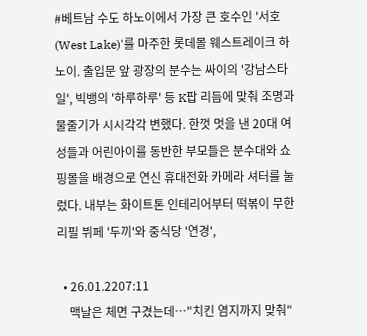#베트남 수도 하노이에서 가장 큰 호수인 '서호(West Lake)'를 마주한 롯데몰 웨스트레이크 하노이. 출입문 앞 광장의 분수는 싸이의 '강남스타일', 빅뱅의 '하루하루' 등 K팝 리듬에 맞춰 조명과 물줄기가 시시각각 변했다. 한껏 멋을 낸 20대 여성들과 어린아이를 동반한 부모들은 분수대와 쇼핑몰을 배경으로 연신 휴대전화 카메라 셔터를 눌렀다. 내부는 화이트톤 인테리어부터 떡볶이 무한리필 뷔페 '두끼'와 중식당 '연경',

  • 26.01.2207:11
    맥날은 체면 구겼는데…"치킨 염지까지 맞춰"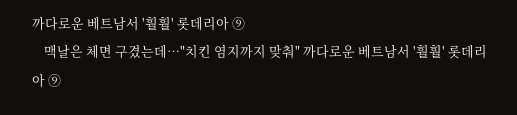까다로운 베트남서 '훨훨' 롯데리아 ⑨
    맥날은 체면 구겼는데…"치킨 염지까지 맞춰" 까다로운 베트남서 '훨훨' 롯데리아 ⑨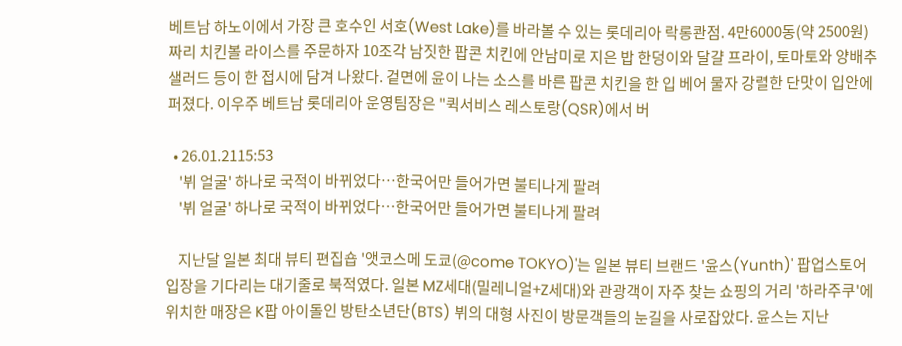베트남 하노이에서 가장 큰 호수인 서호(West Lake)를 바라볼 수 있는 롯데리아 락롱콴점. 4만6000동(약 2500원)짜리 치킨볼 라이스를 주문하자 10조각 남짓한 팝콘 치킨에 안남미로 지은 밥 한덩이와 달걀 프라이, 토마토와 양배추샐러드 등이 한 접시에 담겨 나왔다. 겉면에 윤이 나는 소스를 바른 팝콘 치킨을 한 입 베어 물자 강렬한 단맛이 입안에 퍼졌다. 이우주 베트남 롯데리아 운영팀장은 "퀵서비스 레스토랑(QSR)에서 버

  • 26.01.2115:53
    '뷔 얼굴' 하나로 국적이 바뀌었다…한국어만 들어가면 불티나게 팔려
    '뷔 얼굴' 하나로 국적이 바뀌었다…한국어만 들어가면 불티나게 팔려

    지난달 일본 최대 뷰티 편집숍 '앳코스메 도쿄(@come TOKYO)'는 일본 뷰티 브랜드 '윤스(Yunth)' 팝업스토어 입장을 기다리는 대기줄로 북적였다. 일본 MZ세대(밀레니얼+Z세대)와 관광객이 자주 찾는 쇼핑의 거리 '하라주쿠'에 위치한 매장은 K팝 아이돌인 방탄소년단(BTS) 뷔의 대형 사진이 방문객들의 눈길을 사로잡았다. 윤스는 지난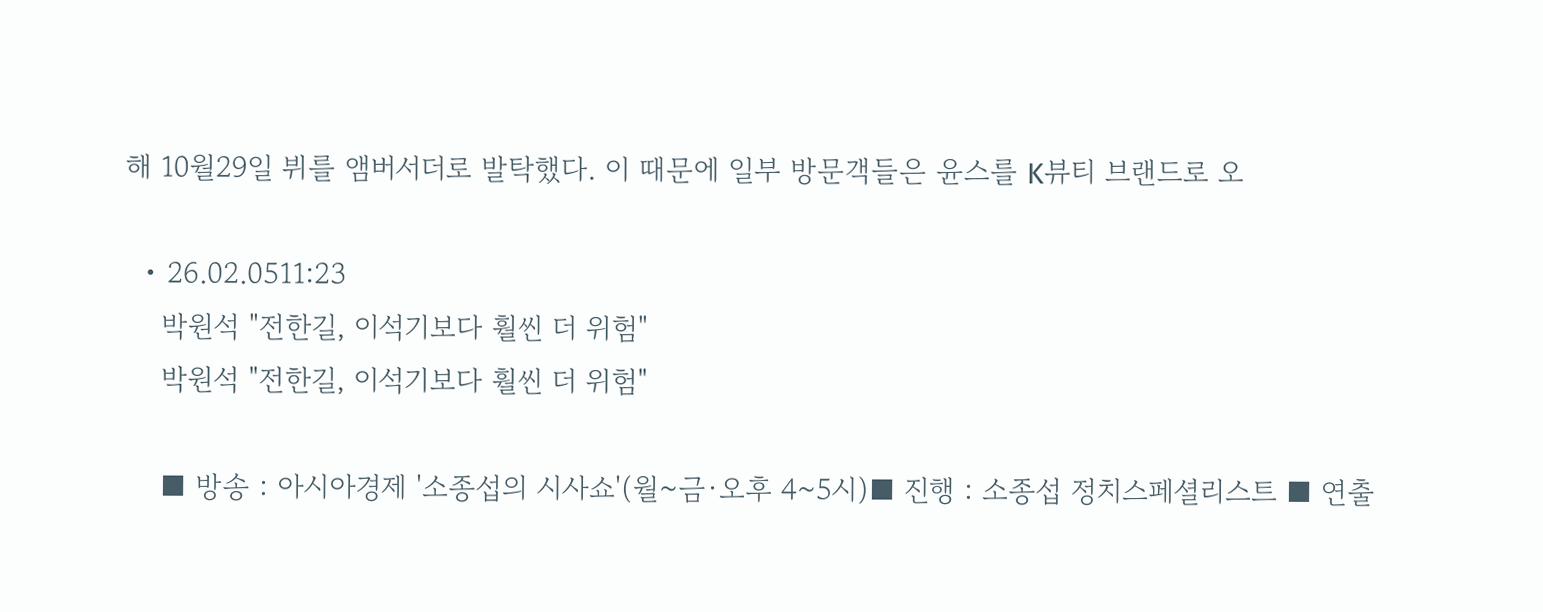해 10월29일 뷔를 앰버서더로 발탁했다. 이 때문에 일부 방문객들은 윤스를 K뷰티 브랜드로 오

  • 26.02.0511:23
    박원석 "전한길, 이석기보다 훨씬 더 위험"
    박원석 "전한길, 이석기보다 훨씬 더 위험"

    ■ 방송 : 아시아경제 '소종섭의 시사쇼'(월~금·오후 4~5시)■ 진행 : 소종섭 정치스페셜리스트 ■ 연출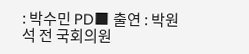: 박수민 PD■ 출연 : 박원석 전 국회의원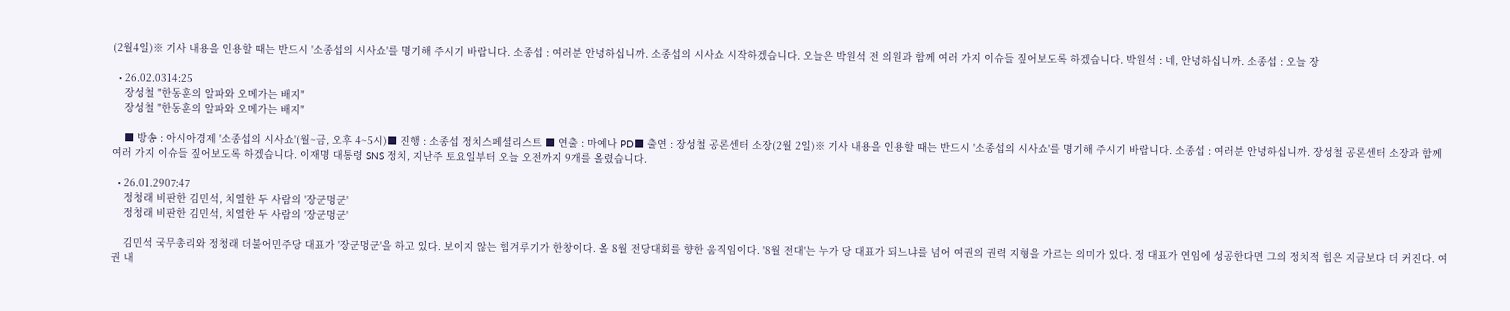(2월4일)※ 기사 내용을 인용할 때는 반드시 '소종섭의 시사쇼'를 명기해 주시기 바랍니다. 소종섭 : 여러분 안녕하십니까. 소종섭의 시사쇼 시작하겠습니다. 오늘은 박원석 전 의원과 함께 여러 가지 이슈들 짚어보도록 하겠습니다. 박원석 : 네, 안녕하십니까. 소종섭 : 오늘 장

  • 26.02.0314:25
    장성철 "한동훈의 알파와 오메가는 배지"
    장성철 "한동훈의 알파와 오메가는 배지"

    ■ 방송 : 아시아경제 '소종섭의 시사쇼'(월~금, 오후 4~5시)■ 진행 : 소종섭 정치스페셜리스트 ■ 연출 : 마예나 PD■ 출연 : 장성철 공론센터 소장(2월 2일)※ 기사 내용을 인용할 때는 반드시 '소종섭의 시사쇼'를 명기해 주시기 바랍니다. 소종섭 : 여러분 안녕하십니까. 장성철 공론센터 소장과 함께 여러 가지 이슈들 짚어보도록 하겠습니다. 이재명 대통령 SNS 정치, 지난주 토요일부터 오늘 오전까지 9개를 올렸습니다.

  • 26.01.2907:47
    정청래 비판한 김민석, 치열한 두 사람의 '장군멍군'
    정청래 비판한 김민석, 치열한 두 사람의 '장군멍군'

    김민석 국무총리와 정청래 더불어민주당 대표가 '장군멍군'을 하고 있다. 보이지 않는 힘겨루기가 한창이다. 올 8월 전당대회를 향한 움직임이다. '8월 전대'는 누가 당 대표가 되느냐를 넘어 여권의 권력 지형을 가르는 의미가 있다. 정 대표가 연임에 성공한다면 그의 정치적 힘은 지금보다 더 커진다. 여권 내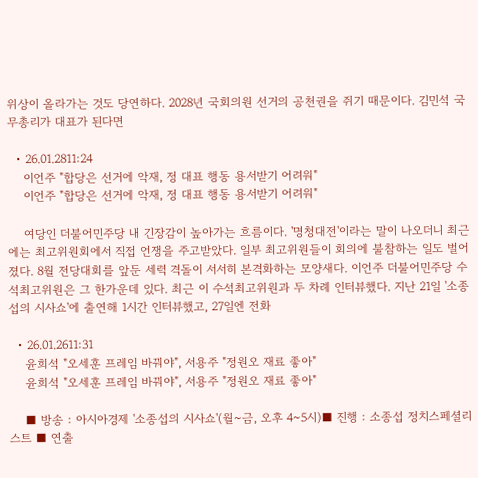위상이 올라가는 것도 당연하다. 2028년 국회의원 선거의 공천권을 쥐기 때문이다. 김민석 국무총리가 대표가 된다면

  • 26.01.2811:24
    이언주 "합당은 선거에 악재, 정 대표 행동 용서받기 어려워"
    이언주 "합당은 선거에 악재, 정 대표 행동 용서받기 어려워"

    여당인 더불어민주당 내 긴장감이 높아가는 흐름이다. '명청대전'이라는 말이 나오더니 최근에는 최고위원회에서 직접 언쟁을 주고받았다. 일부 최고위원들이 회의에 불참하는 일도 벌어졌다. 8월 전당대회를 앞둔 세력 격돌이 서서히 본격화하는 모양새다. 이언주 더불어민주당 수석최고위원은 그 한가운데 있다. 최근 이 수석최고위원과 두 차례 인터뷰했다. 지난 21일 '소종섭의 시사쇼'에 출연해 1시간 인터뷰했고, 27일엔 전화

  • 26.01.2611:31
    윤희석 "오세훈 프레임 바꿔야", 서용주 "정원오 재료 좋아"
    윤희석 "오세훈 프레임 바꿔야", 서용주 "정원오 재료 좋아"

    ■ 방송 : 아시아경제 '소종섭의 시사쇼'(월~금, 오후 4~5시)■ 진행 : 소종섭 정치스페셜리스트 ■ 연출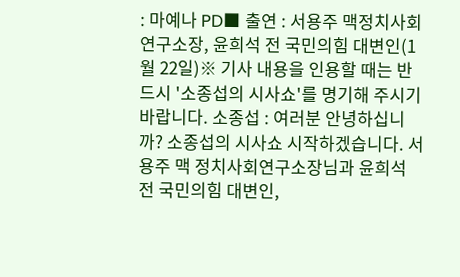: 마예나 PD■ 출연 : 서용주 맥정치사회연구소장, 윤희석 전 국민의힘 대변인(1월 22일)※ 기사 내용을 인용할 때는 반드시 '소종섭의 시사쇼'를 명기해 주시기 바랍니다. 소종섭 : 여러분 안녕하십니까? 소종섭의 시사쇼 시작하겠습니다. 서용주 맥 정치사회연구소장님과 윤희석 전 국민의힘 대변인,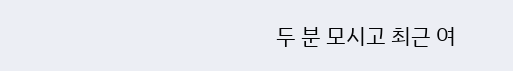두 분 모시고 최근 여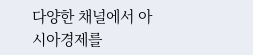다양한 채널에서 아시아경제를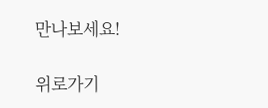만나보세요!

위로가기